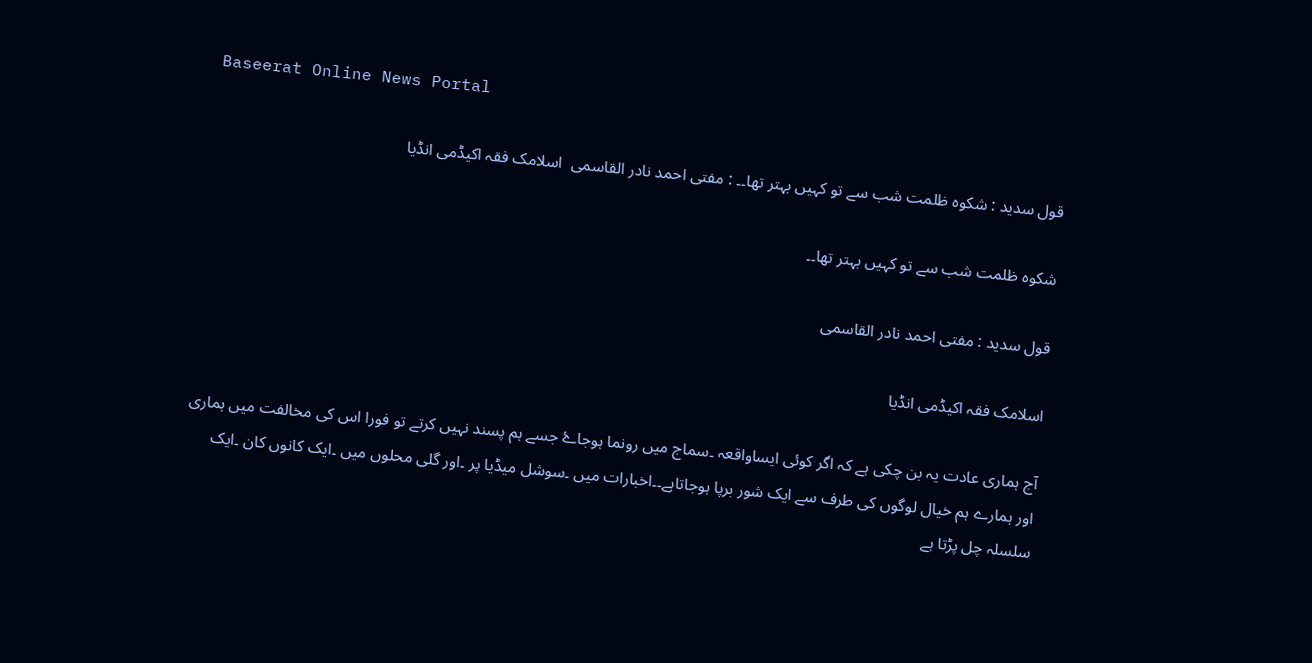Baseerat Online News Portal

قول سدید : شکوہ ظلمت شب سے تو کہیں بہتر تھا۔۔ : مفتی احمد نادر القاسمی  اسلامک فقہ اکیڈمی انڈیا

شکوہ ظلمت شب سے تو کہیں بہتر تھا۔۔

قول سدید : مفتی احمد نادر القاسمی

اسلامک فقہ اکیڈمی انڈیا

آج ہماری عادت یہ بن چکی ہے کہ اگر کوئی ایساواقعہ ۔سماج میں رونما ہوجاۓ جسے ہم پسند نہیں کرتے تو فورا اس کی مخالفت میں ہماری اور ہمارے ہم خیال لوگوں کی طرف سے ایک شور برپا ہوجاتاہے۔۔اخبارات میں ۔سوشل میڈیا پر ۔اور گلی محلوں میں ۔ایک کانوں کان ۔ایک سلسلہ چل پڑتا ہے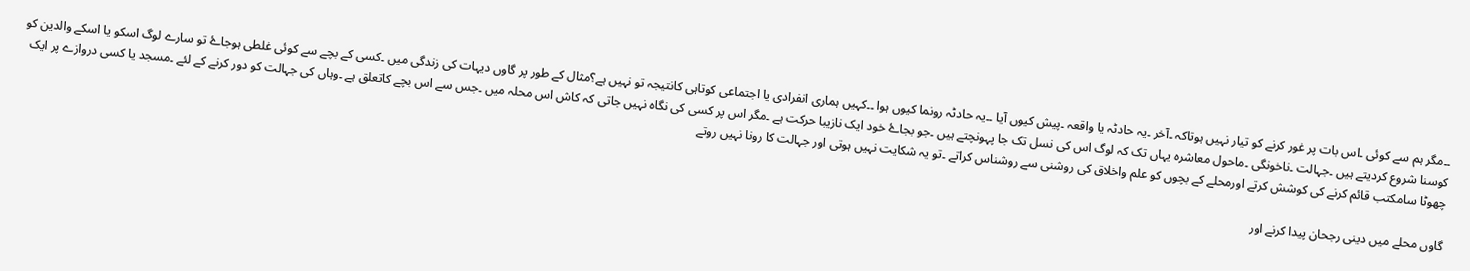۔۔مگر ہم سے کوئی ۔اس بات پر غور کرنے کو تیار نہیں ہوتاکہ ۔آخر ۔یہ حادٹہ یا واقعہ ۔پیش کیوں آیا ۔۔یہ حادٹہ رونما کیوں ہوا ۔۔کہیں ہماری انفرادی یا اجتماعی کوتاہی کانتیجہ تو نہیں ہے؟مثال کے طور پر گاوں دیہات کی زندگی میں ۔کسی کے بچے سے کوئی غلطی ہوجاۓ تو سارے لوگ اسکو یا اسکے والدین کو کوسنا شروع کردیتے ہیں ۔جہالت ۔ناخونگی ۔ماحول معاشرہ یہاں تک کہ لوگ اس کی نسل تک جا پہونچتے ہیں ۔جو بجاۓ خود ایک نازیبا حرکت ہے ۔مگر اس پر کسی کی نگاہ نہیں جاتی کہ کاش اس محلہ میں ۔جس سے اس بچے کاتعلق ہے ۔وہاں کی جہالت کو دور کرنے کے لئے ۔مسجد یا کسی دروازے پر ایک چھوٹا سامکتب قائم کرنے کی کوشش کرتے اورمحلے کے بچوں کو علم واخلاق کی روشنی سے روشناس کراتے ۔تو یہ شکایت نہیں ہوتی اور جہالت کا رونا نہیں روتے

گاوں محلے میں دینی رجحان پیدا کرنے اور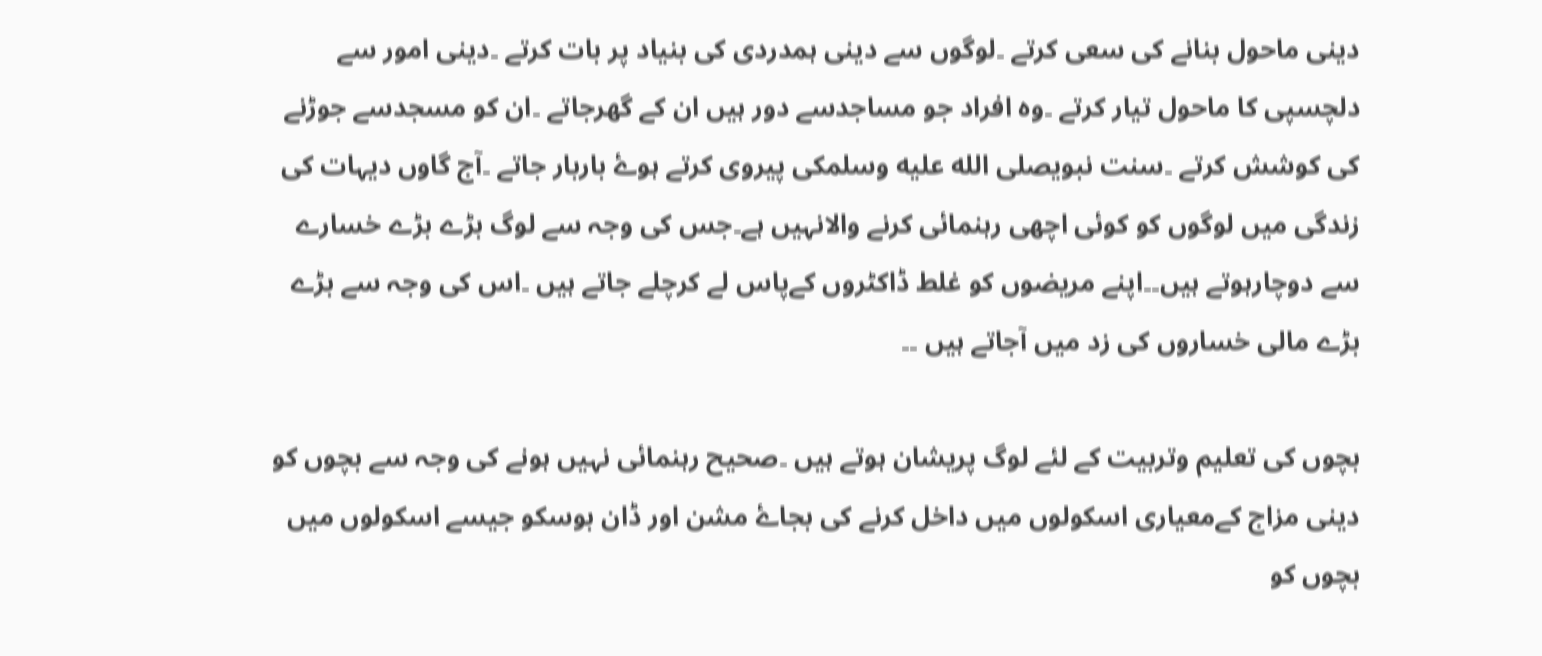دینی ماحول بنانے کی سعی کرتے ۔لوگوں سے دینی ہمدردی کی بنیاد پر بات کرتے ۔دینی امور سے دلچسپی کا ماحول تیار کرتے ۔وہ افراد جو مساجدسے دور ہیں ان کے گھرجاتے ۔ان کو مسجدسے جوڑنے کی کوشش کرتے ۔سنت نبویصلى الله عليه وسلمکی پیروی کرتے ہوۓ باربار جاتے ۔آج گاوں دیہات کی زندگی میں لوگوں کو کوئی اچھی رہنمائی کرنے والانہیں ہے۔جس کی وجہ سے لوگ بڑے بڑے خسارے سے دوچارہوتے ہیں۔۔اپنے مریضوں کو غلط ڈاکٹروں کےپاس لے کرچلے جاتے ہیں ۔اس کی وجہ سے بڑے بڑے مالی خساروں کی زد میں آجاتے ہیں ۔۔

بچوں کی تعلیم وتربیت کے لئے لوگ پریشان ہوتے ہیں ۔صحیح رہنمائی نہیں ہونے کی وجہ سے بچوں کو دینی مزاج کےمعیاری اسکولوں میں داخل کرنے کی بجاۓ مشن اور ڈان بوسکو جیسے اسکولوں میں بچوں کو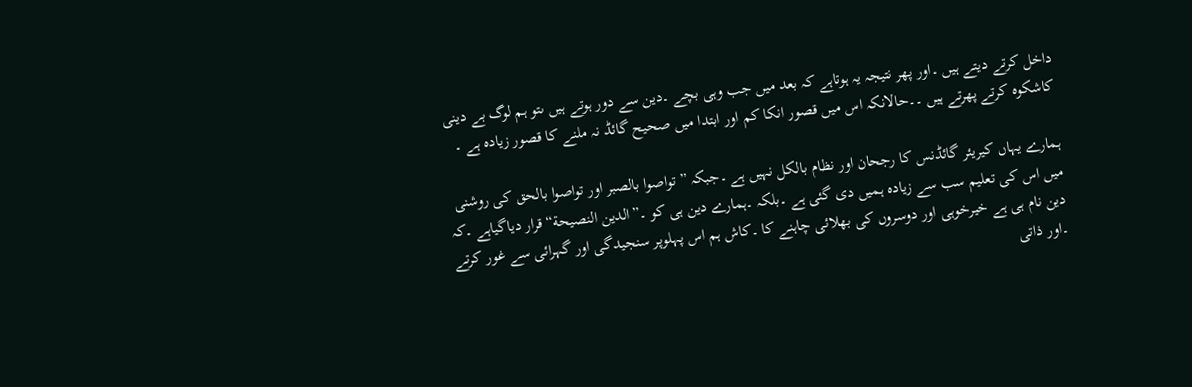داخل کرتے دیتے ہیں ۔اور پھر نتیجہ یہ ہوتاہے کہ بعد میں جب وہی بچے ۔دین سے دور ہوتے ہیں ںتو ہم لوگ بے دینی کاشکوہ کرتے پھرتے ہیں ۔۔حالانکہ اس میں قصور انکا کم اور ابتدا میں صحیح گائڈ نہ ملنے کا قصور زیادہ ہے ۔

ہمارے یہاں کیریئر گائڈنس کا رجحان اور نظام بالکل نہیں ہے ۔جبکہ ”تواصوا بالصبر اور تواصوا بالحق کی روشنی میں اس کی تعلیم سب سے زیادہ ہمیں دی گئی ہے ۔بلکہ ۔ہمارے دین ہی کو ۔”الدین النصیحة“ قرار دیاگیاہے ۔کہ دین نام ہی ہے خیرخوہی اور دوسروں کی بھلائی چاہنے کا ۔کاش ہم اس پہلوپر سنجیدگی اور گہرائی سے غور کرتے ۔اور ذاتی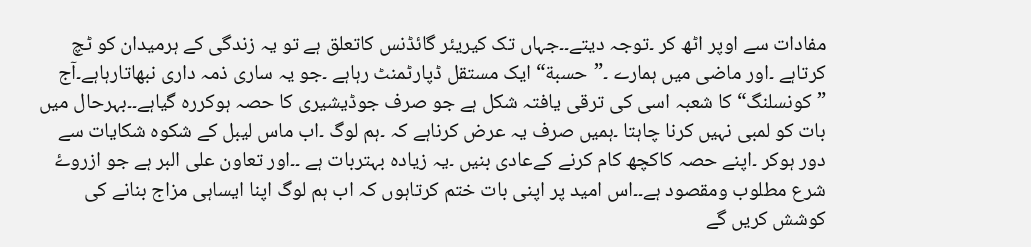مفادات سے اوپر اٹھ کر ۔توجہ دیتے۔۔جہاں تک کیریئر گائڈنس کاتعلق ہے تو یہ زندگی کے ہرمیدان کو ٹچ کرتاہے ۔اور ماضی میں ہمارے ۔”حسبة“ ایک مستقل ڈپارٹمنٹ رہاہے ۔جو یہ ساری ذمہ داری نبھاتارہاہے۔آج ”کونسلنگ“ کا شعبہ اسی کی ترقی یافتہ شکل ہے جو صرف جوڈیشیری کا حصہ ہوکررہ گیاہے۔۔بہرحال میں بات کو لمبی نہیں کرنا چاہتا ۔ہمیں صرف یہ عرض کرناہے کہ ۔ہم لوگ ۔اب ماس لیبل کے شکوہ شکایات سے دور ہوکر ۔اپنے حصہ کاکچھ کام کرنے کےعادی بنیں ۔یہ زیادہ بہتربات ہے ۔۔اور تعاون علی البر ہے جو ازروۓ شرع مطلوب ومقصود ہے۔۔اس امید پر اپنی بات ختم کرتاہوں کہ اب ہم لوگ اپنا ایساہی مزاج بنانے کی کوشش کریں گے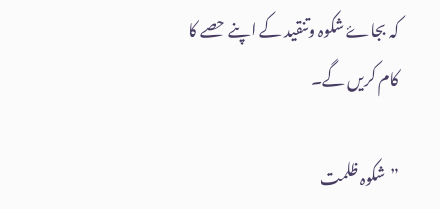کہ بجاۓ شکوہ وتنقید کے اپنے حصے کا کام کریں گے۔

”شکوہ ظلمت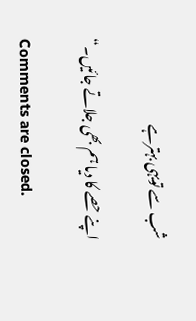شب سے تویہی بہترہے

اپنے حصے کا دیا ہم بھی جلاتے جائیں۔“

Comments are closed.